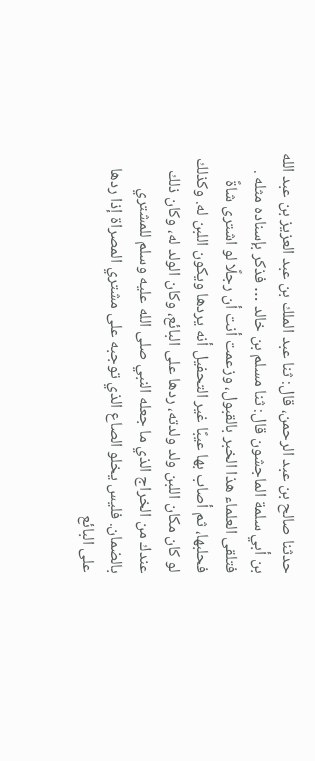حدثنا صالح بن عبد الرحمن، قال: ثنا عبد الملك بن عبد العزيز بن عبد الله بن أبي سلمة الماجشون قال: ثنا مسلم بن خالد … فذكر بإسناده مثله . فتلقى العلماء هذا الخبر بالقبول، وزعمت أنت أن رجلًا لو اشترى شاةً فحلبها، ثم أصاب بها عيبًا غير التحفيل أنه يردها ويكون اللبن له. وكذلك لو كان مكان اللبن ولد ولدته، ردها على البائع، وكان الولد له، وكان ذلك عندك من الخراج الذي ما جعله النبي صلى الله عليه وسلم للمشتري بالضمان. فليس يخلو الصاع الذي توجبه على مشتري المصراة إذا ردها على البائع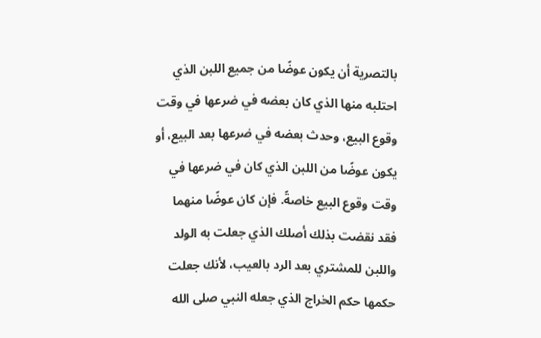بالتصرية أن يكون عوضًا من جميع اللبن الذي احتلبه منها الذي كان بعضه في ضرعها في وقت وقوع البيع، وحدث بعضه في ضرعها بعد البيع، أو يكون عوضًا من اللبن الذي كان في ضرعها في وقت وقوع البيع خاصةً. فإن كان عوضًا منهما فقد نقضت بذلك أصلك الذي جعلت به الولد واللبن للمشتري بعد الرد بالعيب، لأنك جعلت حكمها حكم الخراج الذي جعله النبي صلى الله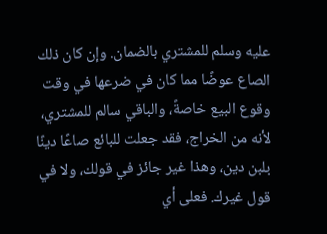عليه وسلم للمشتري بالضمان. وإن كان ذلك الصاع عوضًا مما كان في ضرعها في وقت وقوع البيع خاصةً، والباقي سالم للمشتري، لأنه من الخراج، فقد جعلت للبائع صاعًا دينًا بلبن دين، وهذا غير جائز في قولك، ولا في قول غيرك. فعلى أي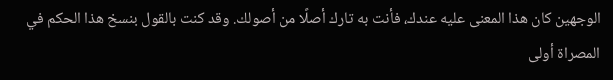الوجهين كان هذا المعنى عليه عندك، فأنت به تارك أصلًا من أصولك. وقد كنت بالقول بنسخ هذا الحكم في المصراة أولى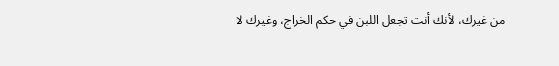من غيرك، لأنك أنت تجعل اللبن في حكم الخراج، وغيرك لا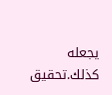يجعله كذلك.تحقيق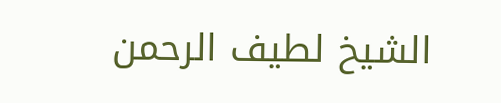الشيخ لطيف الرحمن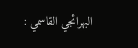البهرائجي القاسمي :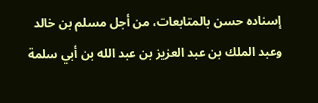إسناده حسن بالمتابعات، من أجل مسلم بن خالد وعبد الملك بن عبد العزيز بن عبد الله بن أبي سلمة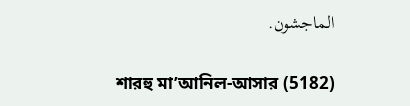الماجشون.

শারহু মা’আনিল-আসার (5182)